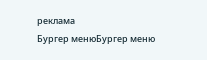реклама
Бургер менюБургер меню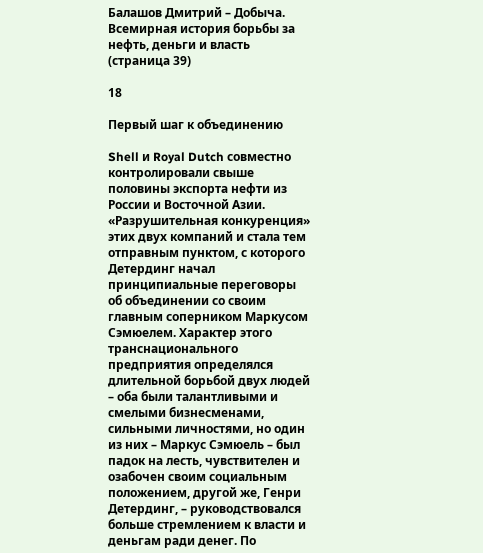Балашов Дмитрий – Добыча. Всемирная история борьбы за нефть, деньги и власть (страница 39)

18

Первый шаг к объединению

Shell и Royal Dutch совместно контролировали свыше половины экспорта нефти из России и Восточной Азии. «Разрушительная конкуренция» этих двух компаний и стала тем отправным пунктом, с которого Детердинг начал принципиальные переговоры об объединении со своим главным соперником Маркусом Сэмюелем. Характер этого транснационального предприятия определялся длительной борьбой двух людей – оба были талантливыми и смелыми бизнесменами, сильными личностями, но один из них – Маркус Сэмюель – был падок на лесть, чувствителен и озабочен своим социальным положением, другой же, Генри Детердинг, – руководствовался больше стремлением к власти и деньгам ради денег. По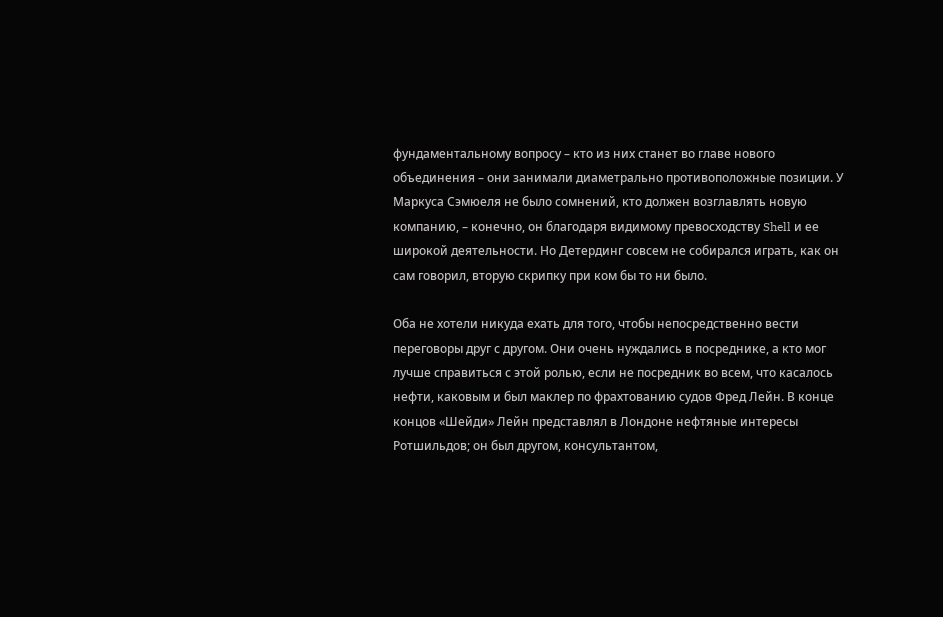фундаментальному вопросу – кто из них станет во главе нового объединения – они занимали диаметрально противоположные позиции. У Маркуса Сэмюеля не было сомнений, кто должен возглавлять новую компанию, – конечно, он благодаря видимому превосходству Shell и ее широкой деятельности. Но Детердинг совсем не собирался играть, как он сам говорил, вторую скрипку при ком бы то ни было.

Оба не хотели никуда ехать для того, чтобы непосредственно вести переговоры друг с другом. Они очень нуждались в посреднике, а кто мог лучше справиться с этой ролью, если не посредник во всем, что касалось нефти, каковым и был маклер по фрахтованию судов Фред Лейн. В конце концов «Шейди» Лейн представлял в Лондоне нефтяные интересы Ротшильдов; он был другом, консультантом,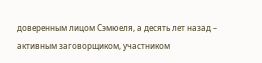доверенным лицом Сэмюеля, а десять лет назад – активным заговорщиком, участником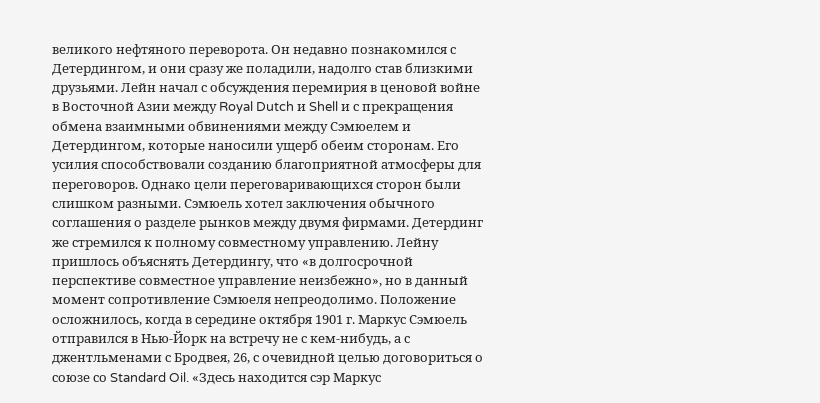великого нефтяного переворота. Он недавно познакомился с Детердингом, и они сразу же поладили, надолго став близкими друзьями. Лейн начал с обсуждения перемирия в ценовой войне в Восточной Азии между Royal Dutch и Shell и с прекращения обмена взаимными обвинениями между Сэмюелем и Детердингом, которые наносили ущерб обеим сторонам. Его усилия способствовали созданию благоприятной атмосферы для переговоров. Однако цели переговаривающихся сторон были слишком разными. Сэмюель хотел заключения обычного соглашения о разделе рынков между двумя фирмами. Детердинг же стремился к полному совместному управлению. Лейну пришлось объяснять Детердингу, что «в долгосрочной перспективе совместное управление неизбежно», но в данный момент сопротивление Сэмюеля непреодолимо. Положение осложнилось, когда в середине октября 1901 г. Маркус Сэмюель отправился в Нью-Йорк на встречу не с кем-нибудь, а с джентльменами с Бродвея, 26, с очевидной целью договориться о союзе со Standard Oil. «Здесь находится сэр Маркус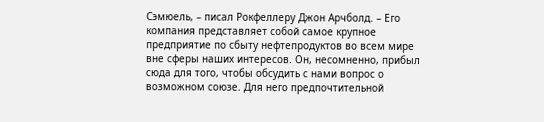Сэмюель, – писал Рокфеллеру Джон Арчболд. – Его компания представляет собой самое крупное предприятие по сбыту нефтепродуктов во всем мире вне сферы наших интересов. Он, несомненно, прибыл сюда для того, чтобы обсудить с нами вопрос о возможном союзе. Для него предпочтительной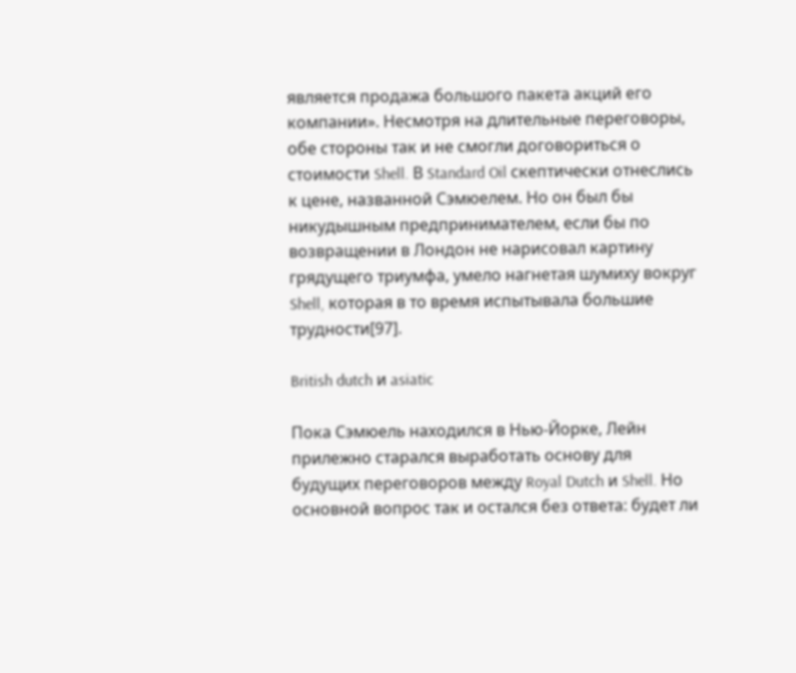является продажа большого пакета акций его компании». Несмотря на длительные переговоры, обе стороны так и не смогли договориться о стоимости Shell. В Standard Oil скептически отнеслись к цене, названной Сэмюелем. Но он был бы никудышным предпринимателем, если бы по возвращении в Лондон не нарисовал картину грядущего триумфа, умело нагнетая шумиху вокруг Shell, которая в то время испытывала большие трудности[97].

British dutch и asiatic

Пока Сэмюель находился в Нью-Йорке, Лейн прилежно старался выработать основу для будущих переговоров между Royal Dutch и Shell. Но основной вопрос так и остался без ответа: будет ли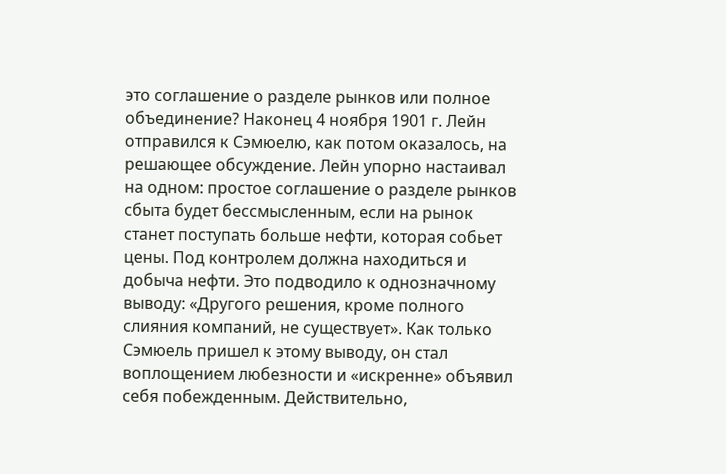это соглашение о разделе рынков или полное объединение? Наконец 4 ноября 1901 г. Лейн отправился к Сэмюелю, как потом оказалось, на решающее обсуждение. Лейн упорно настаивал на одном: простое соглашение о разделе рынков сбыта будет бессмысленным, если на рынок станет поступать больше нефти, которая собьет цены. Под контролем должна находиться и добыча нефти. Это подводило к однозначному выводу: «Другого решения, кроме полного слияния компаний, не существует». Как только Сэмюель пришел к этому выводу, он стал воплощением любезности и «искренне» объявил себя побежденным. Действительно,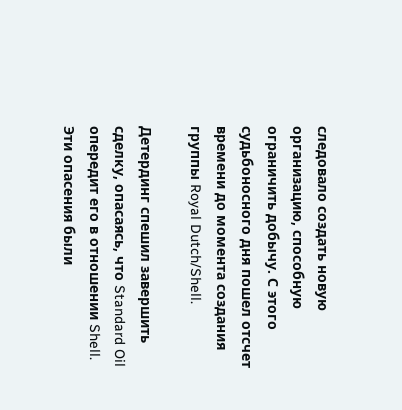следовало создать новую организацию, способную ограничить добычу. С этого судьбоносного дня пошел отсчет времени до момента создания группы Royal Dutch/Shell.

Детердинг спешил завершить сделку, опасаясь, что Standard Oil опередит его в отношении Shell. Эти опасения были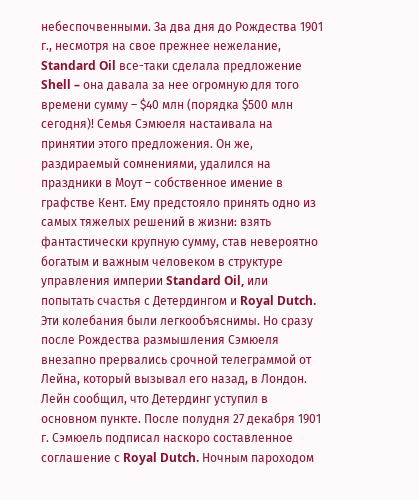небеспочвенными. За два дня до Рождества 1901 г., несмотря на свое прежнее нежелание, Standard Oil все-таки сделала предложение Shell – она давала за нее огромную для того времени сумму – $40 млн (порядка $500 млн сегодня)! Семья Сэмюеля настаивала на принятии этого предложения. Он же, раздираемый сомнениями, удалился на праздники в Моут – собственное имение в графстве Кент. Ему предстояло принять одно из самых тяжелых решений в жизни: взять фантастически крупную сумму, став невероятно богатым и важным человеком в структуре управления империи Standard Oil, или попытать счастья с Детердингом и Royal Dutch. Эти колебания были легкообъяснимы. Но сразу после Рождества размышления Сэмюеля внезапно прервались срочной телеграммой от Лейна, который вызывал его назад, в Лондон. Лейн сообщил, что Детердинг уступил в основном пункте. После полудня 27 декабря 1901 г. Сэмюель подписал наскоро составленное соглашение с Royal Dutch. Ночным пароходом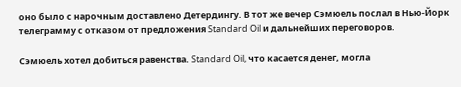оно было с нарочным доставлено Детердингу. В тот же вечер Сэмюель послал в Нью-Йорк телеграмму с отказом от предложения Standard Oil и дальнейших переговоров.

Сэмюель хотел добиться равенства. Standard Oil, что касается денег, могла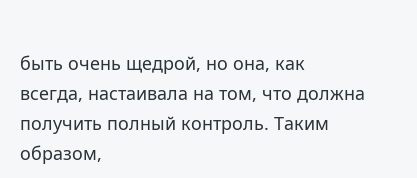быть очень щедрой, но она, как всегда, настаивала на том, что должна получить полный контроль. Таким образом,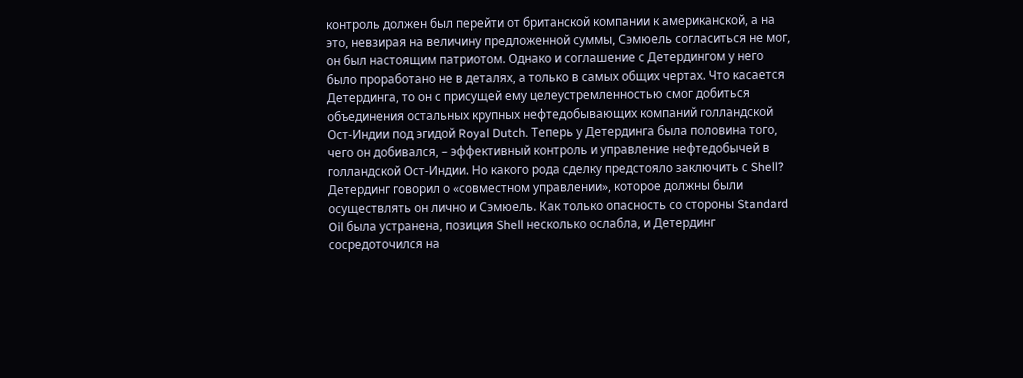контроль должен был перейти от британской компании к американской, а на это, невзирая на величину предложенной суммы, Сэмюель согласиться не мог, он был настоящим патриотом. Однако и соглашение с Детердингом у него было проработано не в деталях, а только в самых общих чертах. Что касается Детердинга, то он с присущей ему целеустремленностью смог добиться объединения остальных крупных нефтедобывающих компаний голландской Ост-Индии под эгидой Royal Dutch. Теперь у Детердинга была половина того, чего он добивался, – эффективный контроль и управление нефтедобычей в голландской Ост-Индии. Но какого рода сделку предстояло заключить с Shell? Детердинг говорил о «совместном управлении», которое должны были осуществлять он лично и Сэмюель. Как только опасность со стороны Standard Oil была устранена, позиция Shell несколько ослабла, и Детердинг сосредоточился на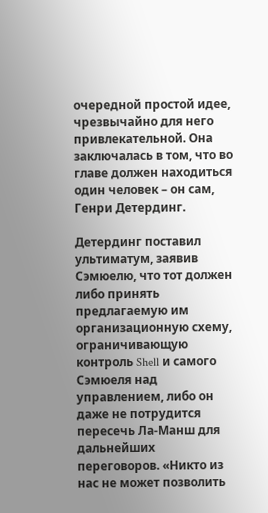очередной простой идее, чрезвычайно для него привлекательной. Она заключалась в том, что во главе должен находиться один человек – он сам, Генри Детердинг.

Детердинг поставил ультиматум, заявив Сэмюелю, что тот должен либо принять предлагаемую им организационную схему, ограничивающую контроль Shell и самого Сэмюеля над управлением, либо он даже не потрудится пересечь Ла-Манш для дальнейших переговоров. «Никто из нас не может позволить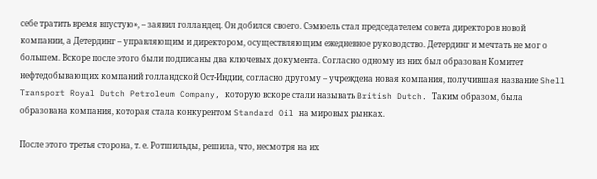себе тратить время впустую», – заявил голландец. Он добился своего. Сэмюель стал председателем совета директоров новой компании, а Детердинг – управляющим и директором, осуществляющим ежедневное руководство. Детердинг и мечтать не мог о большем. Вскоре после этого были подписаны два ключевых документа. Согласно одному из них был образован Комитет нефтедобывающих компаний голландской Ост-Индии, согласно другому – учреждена новая компания, получившая название Shell Transport Royal Dutch Petroleum Company, которую вскоре стали называть British Dutch. Таким образом, была образована компания, которая стала конкурентом Standard Oil на мировых рынках.

После этого третья сторона, т. е. Ротшильды, решила, что, несмотря на их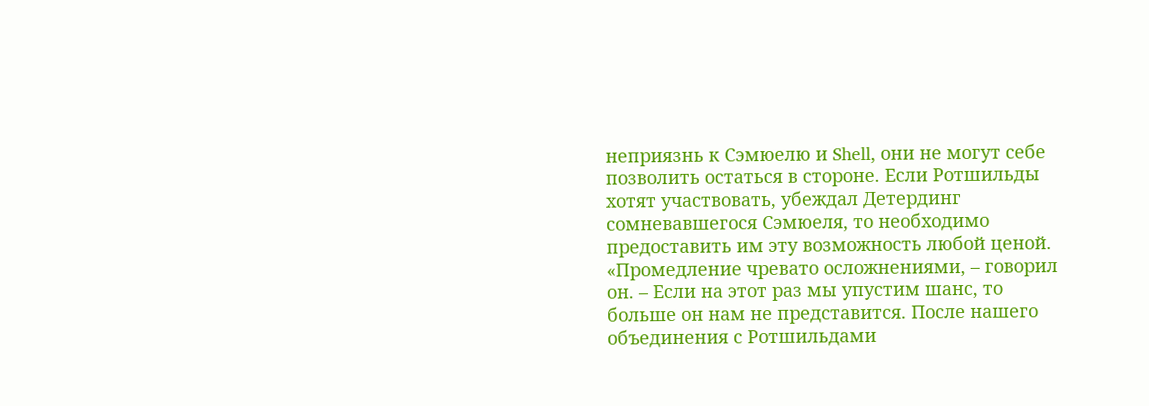неприязнь к Сэмюелю и Shell, они не могут себе позволить остаться в стороне. Если Ротшильды хотят участвовать, убеждал Детердинг сомневавшегося Сэмюеля, то необходимо предоставить им эту возможность любой ценой. «Промедление чревато осложнениями, – говорил он. – Если на этот раз мы упустим шанс, то больше он нам не представится. После нашего объединения с Ротшильдами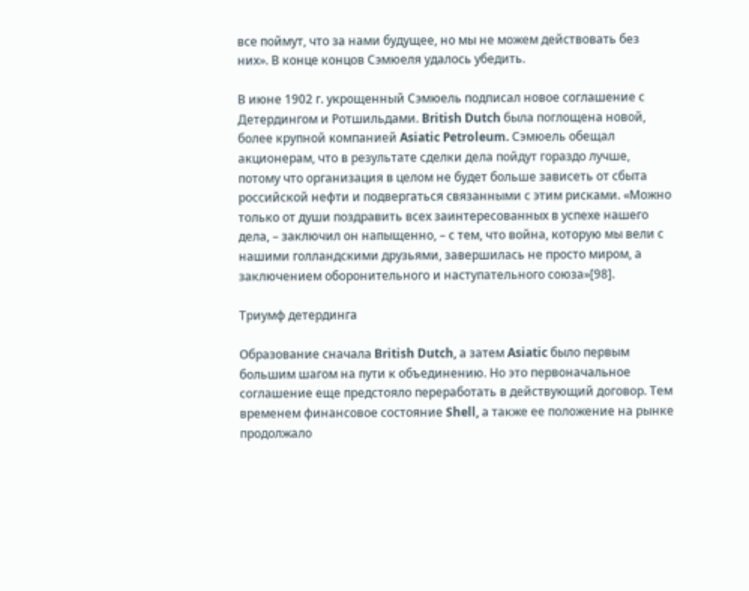все поймут, что за нами будущее, но мы не можем действовать без них». В конце концов Сэмюеля удалось убедить.

В июне 1902 г. укрощенный Сэмюель подписал новое соглашение с Детердингом и Ротшильдами. British Dutch была поглощена новой, более крупной компанией Asiatic Petroleum. Сэмюель обещал акционерам, что в результате сделки дела пойдут гораздо лучше, потому что организация в целом не будет больше зависеть от сбыта российской нефти и подвергаться связанными с этим рисками. «Можно только от души поздравить всех заинтересованных в успехе нашего дела, – заключил он напыщенно, – с тем, что война, которую мы вели с нашими голландскими друзьями, завершилась не просто миром, а заключением оборонительного и наступательного союза»[98].

Триумф детердинга

Образование сначала British Dutch, а затем Asiatic было первым большим шагом на пути к объединению. Но это первоначальное соглашение еще предстояло переработать в действующий договор. Тем временем финансовое состояние Shell, а также ее положение на рынке продолжало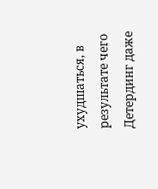ухудшаться, в результате чего Детердинг даже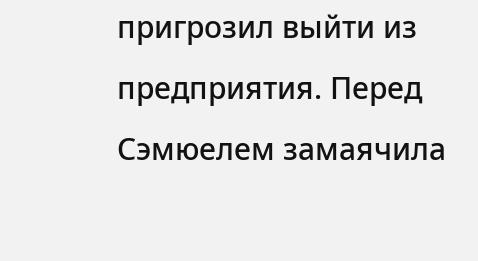пригрозил выйти из предприятия. Перед Сэмюелем замаячила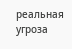реальная угроза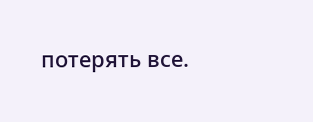потерять все.